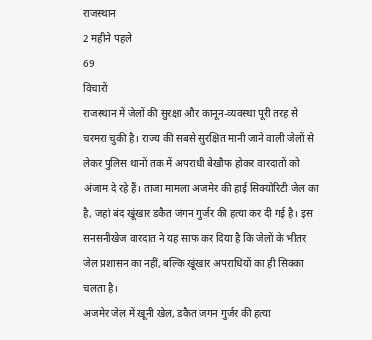राजस्थान
2 महीने पहले
69
विचारों
राजस्थान में जेलों की सुरक्षा और कानून-व्यवस्था पूरी तरह से चरमरा चुकी है। राज्य की सबसे सुरक्षित मानी जाने वाली जेलों से लेकर पुलिस थानों तक में अपराधी बेखौफ होकर वारदातों को अंजाम दे रहे हैं। ताजा मामला अजमेर की हाई सिक्योरिटी जेल का है, जहां बंद खूंखार डकैत जगन गुर्जर की हत्या कर दी गई है। इस सनसनीखेज वारदात ने यह साफ कर दिया है कि जेलों के भीतर जेल प्रशासन का नहीं, बल्कि खूंखार अपराधियों का ही सिक्का चलता है।
अजमेर जेल में खूनी खेल, डकैत जगन गुर्जर की हत्या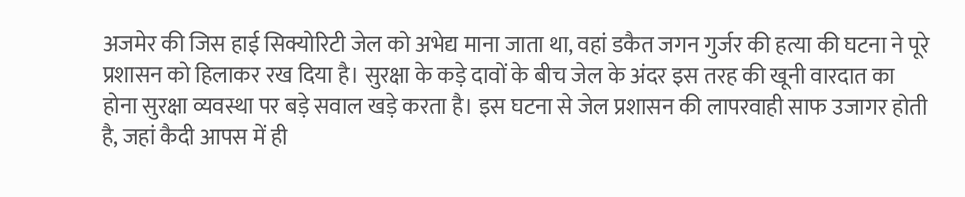अजमेर की जिस हाई सिक्योरिटी जेल को अभेद्य माना जाता था, वहां डकैत जगन गुर्जर की हत्या की घटना ने पूरे प्रशासन को हिलाकर रख दिया है। सुरक्षा के कड़े दावों के बीच जेल के अंदर इस तरह की खूनी वारदात का होना सुरक्षा व्यवस्था पर बड़े सवाल खड़े करता है। इस घटना से जेल प्रशासन की लापरवाही साफ उजागर होती है, जहां कैदी आपस में ही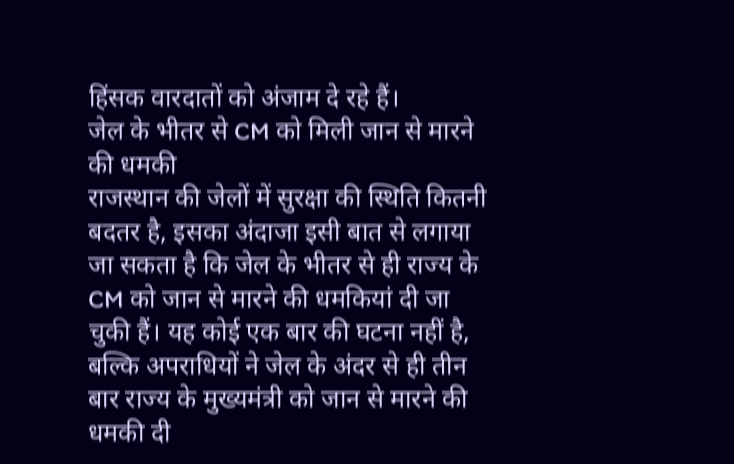हिंसक वारदातों को अंजाम दे रहे हैं।
जेल के भीतर से CM को मिली जान से मारने की धमकी
राजस्थान की जेलों में सुरक्षा की स्थिति कितनी बदतर है, इसका अंदाजा इसी बात से लगाया जा सकता है कि जेल के भीतर से ही राज्य के CM को जान से मारने की धमकियां दी जा चुकी हैं। यह कोई एक बार की घटना नहीं है, बल्कि अपराधियों ने जेल के अंदर से ही तीन बार राज्य के मुख्यमंत्री को जान से मारने की धमकी दी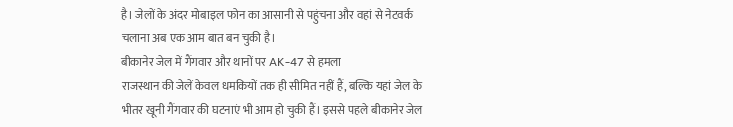है। जेलों के अंदर मोबाइल फोन का आसानी से पहुंचना और वहां से नेटवर्क चलाना अब एक आम बात बन चुकी है।
बीकानेर जेल में गैंगवार और थानों पर AK-47 से हमला
राजस्थान की जेलें केवल धमकियों तक ही सीमित नहीं हैं, बल्कि यहां जेल के भीतर खूनी गैंगवार की घटनाएं भी आम हो चुकी हैं। इससे पहले बीकानेर जेल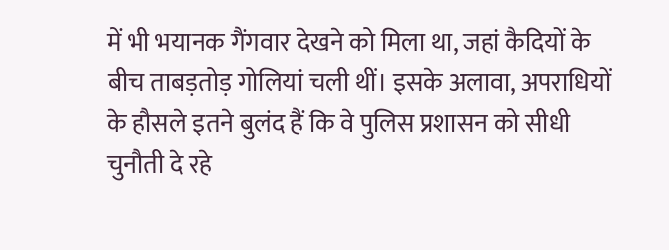में भी भयानक गैंगवार देखने को मिला था, जहां कैदियों के बीच ताबड़तोड़ गोलियां चली थीं। इसके अलावा, अपराधियों के हौसले इतने बुलंद हैं कि वे पुलिस प्रशासन को सीधी चुनौती दे रहे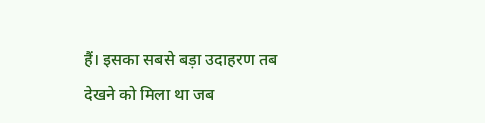हैं। इसका सबसे बड़ा उदाहरण तब देखने को मिला था जब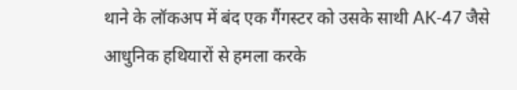थाने के लॉकअप में बंद एक गैंगस्टर को उसके साथी AK-47 जैसे आधुनिक हथियारों से हमला करके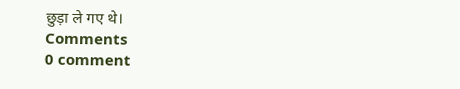छुड़ा ले गए थे।
Comments
0 comment